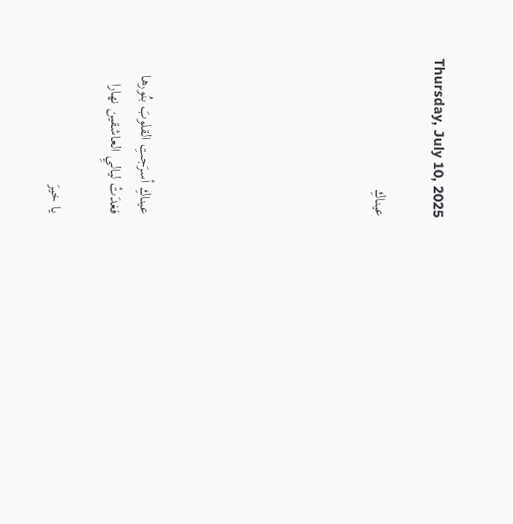Thursday, July 10, 2025

عيناكِ







عيناكِ أسرَجتِ القلوبَ بنُورها
فغدَتْ لياليِ العاشقين نهارا

يا خيرَ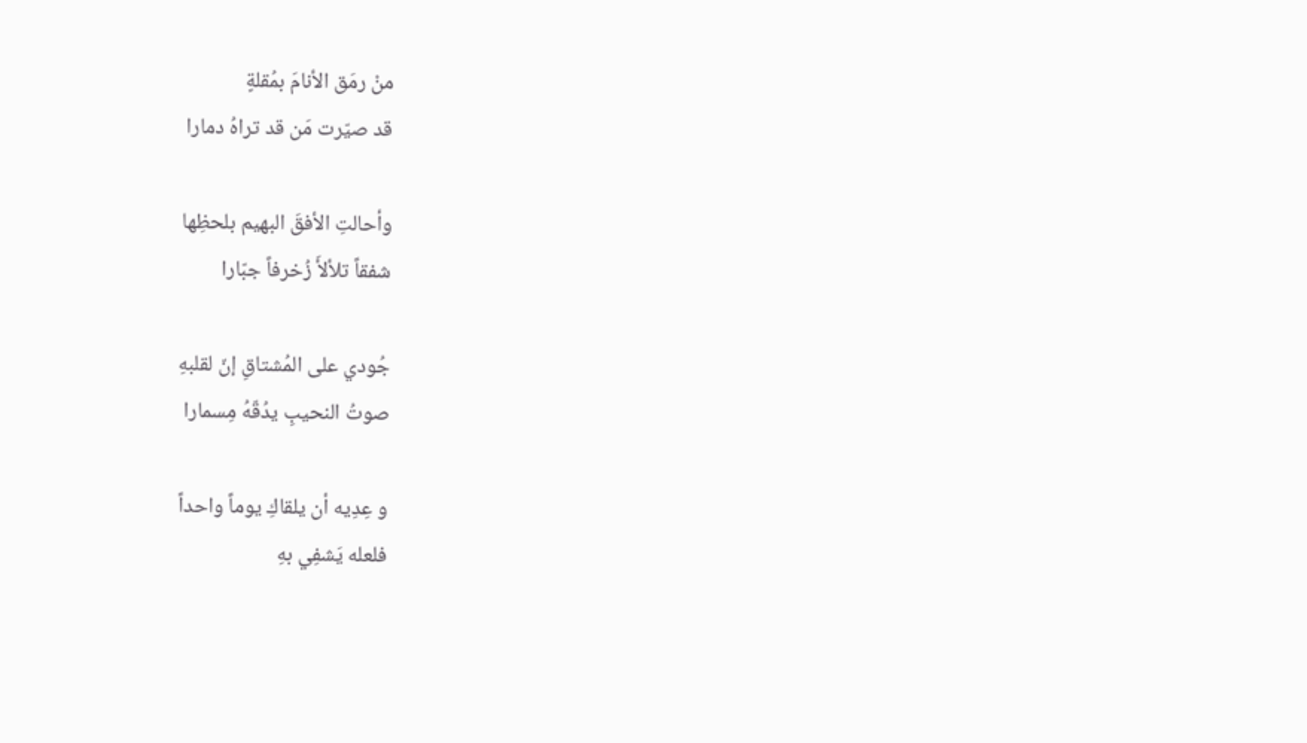منْ رمَق الأنامَ بمُقلةٍ
قد صيّرت مَن قد تراهُ دمارا

وأحالتِ الأفقَ البهيم بلحظِها
شفقاً تلألأَ زُخرفاً جبّارا

جُودي على المُشتاقِ إنّ لقلبهِ
صوتُ النحيبِ يدُقّهُ مِسمارا

و عِدِيه أن يلقاكِ يوماً واحداً
فلعله يَشفِي بهِ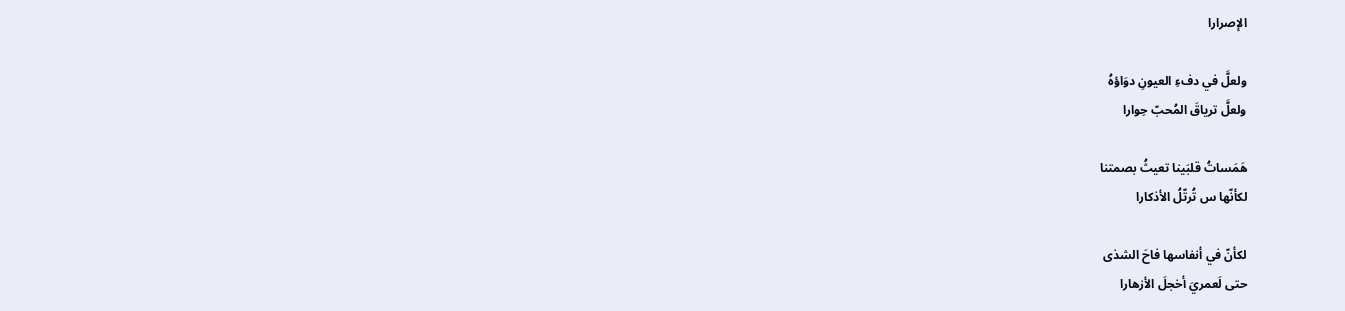الإصرارا

ولعلَّ في دفءِ العيونِ دوَاؤهُ
ولعلَّ ترياقَ المُحبّ حِوارا

هَمَساتُ قلبَينا تعيثُ بصمتنا
لكأنّها س تُرتّلُ الأذكارا

لكأنّ في أنفاسها فاحَ الشذى
حتى لَعمريَ أخجلَ الأزهارا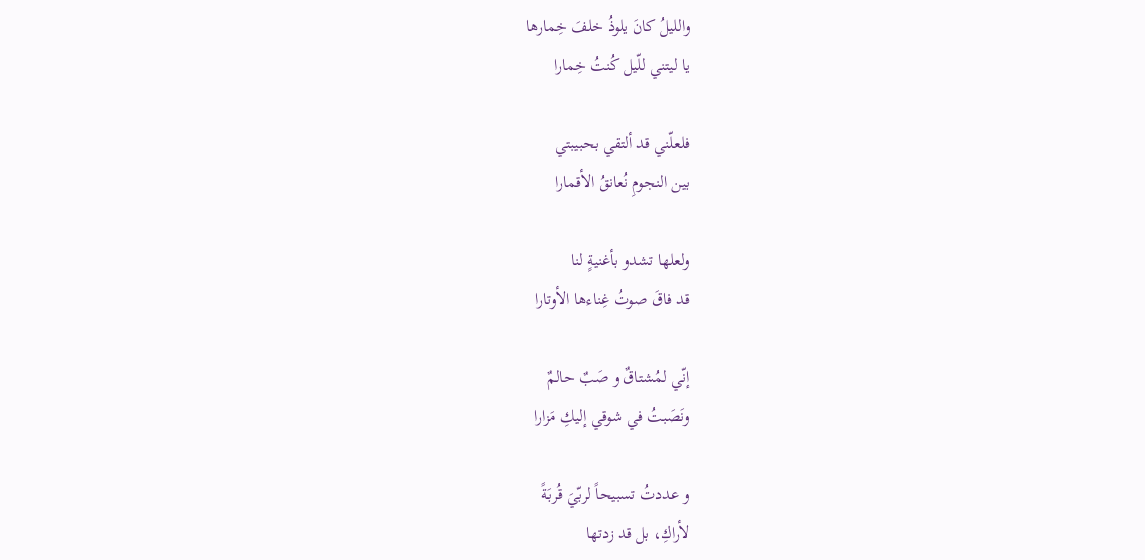والليلُ كانَ يلوذُ خلفَ خِمارها
يا ليتني للّيل كُنتُ خِمارا

فلعلّني قد ألتقي بحبيبتي
بين النجومِ نُعانقُ الأقمارا

ولعلها تشدو بأغنيةٍ لنا
قد فاقَ صوتُ غِناءها الأوتارا

إنّي لمُشتاقٌ و صَبٌ حالمٌ
ونَصَبتُ في شوقي إليكِ مَزارا

و عددتُ تسبيحاً لربّيَ قُربَةً
لأراكِ، بل قد زدتها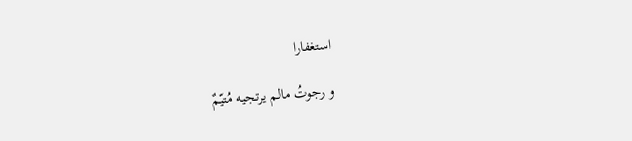استغفارا

و رجوتُ مالم يرتجيه مُتيّمٌ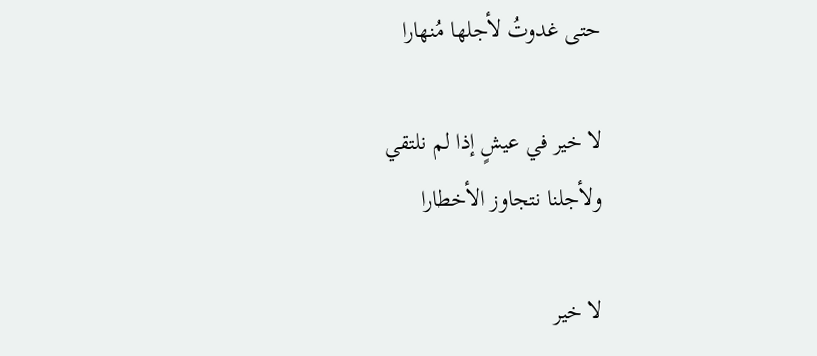حتى غدوتُ لأجلها مُنهارا

لا خير في عيشٍ إذا لم نلتقي
ولأجلنا نتجاوز الأخطارا

لا خير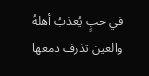في حبٍ يُعذبُ أهلهُ
والعين تذرف دمعها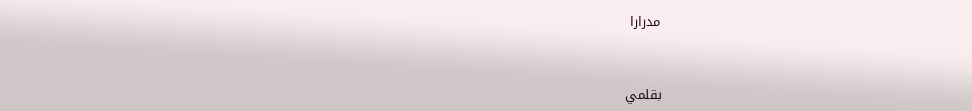مدرارا


بقلمي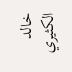خالد الكثيري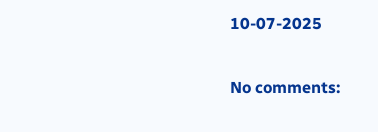10-07-2025

No comments: